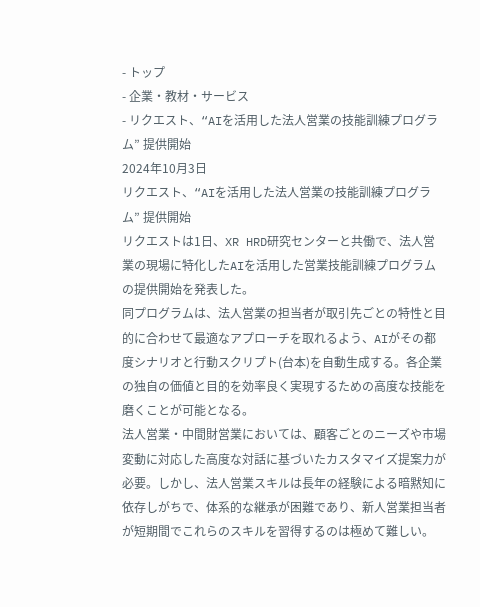- トップ
- 企業・教材・サービス
- リクエスト、“AIを活用した法人営業の技能訓練プログラム” 提供開始
2024年10月3日
リクエスト、“AIを活用した法人営業の技能訓練プログラム” 提供開始
リクエストは1日、XR HRD研究センターと共働で、法人営業の現場に特化したAIを活用した営業技能訓練プログラムの提供開始を発表した。
同プログラムは、法人営業の担当者が取引先ごとの特性と目的に合わせて最適なアプローチを取れるよう、AIがその都度シナリオと行動スクリプト(台本)を自動生成する。各企業の独自の価値と目的を効率良く実現するための高度な技能を磨くことが可能となる。
法人営業・中間財営業においては、顧客ごとのニーズや市場変動に対応した高度な対話に基づいたカスタマイズ提案力が必要。しかし、法人営業スキルは長年の経験による暗黙知に依存しがちで、体系的な継承が困難であり、新人営業担当者が短期間でこれらのスキルを習得するのは極めて難しい。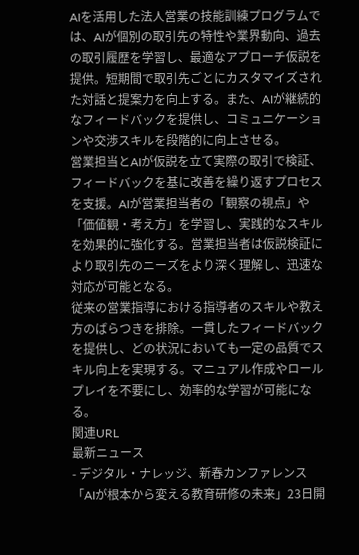AIを活用した法人営業の技能訓練プログラムでは、AIが個別の取引先の特性や業界動向、過去の取引履歴を学習し、最適なアプローチ仮説を提供。短期間で取引先ごとにカスタマイズされた対話と提案力を向上する。また、AIが継続的なフィードバックを提供し、コミュニケーションや交渉スキルを段階的に向上させる。
営業担当とAIが仮説を立て実際の取引で検証、フィードバックを基に改善を繰り返すプロセスを支援。AIが営業担当者の「観察の視点」や「価値観・考え方」を学習し、実践的なスキルを効果的に強化する。営業担当者は仮説検証により取引先のニーズをより深く理解し、迅速な対応が可能となる。
従来の営業指導における指導者のスキルや教え方のばらつきを排除。一貫したフィードバックを提供し、どの状況においても一定の品質でスキル向上を実現する。マニュアル作成やロールプレイを不要にし、効率的な学習が可能になる。
関連URL
最新ニュース
- デジタル・ナレッジ、新春カンファレンス「AIが根本から変える教育研修の未来」23日開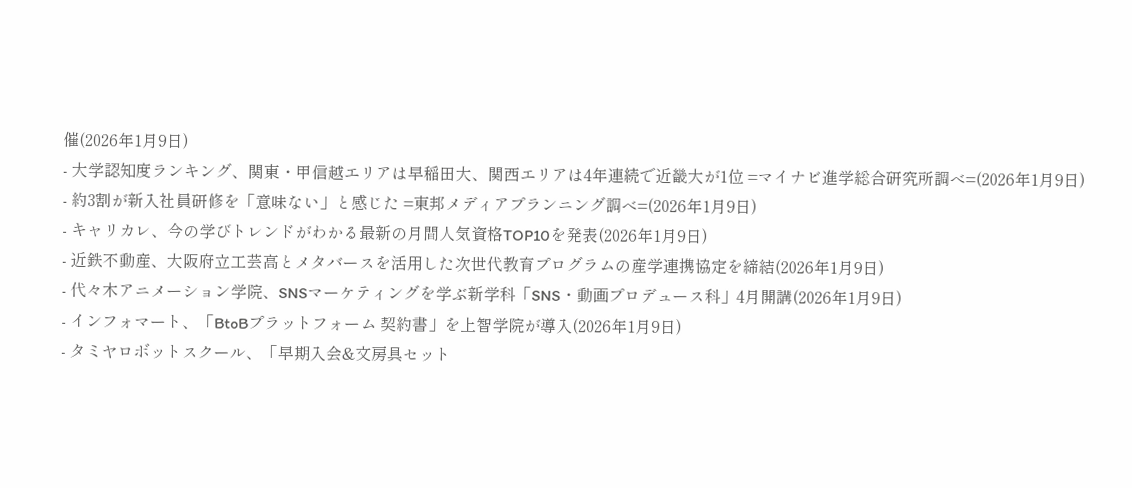催(2026年1月9日)
- 大学認知度ランキング、関東・甲信越エリアは早稲田大、関西エリアは4年連続で近畿大が1位 =マイナビ進学総合研究所調べ=(2026年1月9日)
- 約3割が新入社員研修を「意味ない」と感じた =東邦メディアプランニング調べ=(2026年1月9日)
- キャリカレ、今の学びトレンドがわかる最新の月間人気資格TOP10を発表(2026年1月9日)
- 近鉄不動産、大阪府立工芸高とメタバースを活用した次世代教育プログラムの産学連携協定を締結(2026年1月9日)
- 代々木アニメーション学院、SNSマーケティングを学ぶ新学科「SNS・動画プロデュース科」4月開講(2026年1月9日)
- インフォマート、「BtoBプラットフォーム 契約書」を上智学院が導入(2026年1月9日)
- タミヤロボットスクール、「早期入会&文房具セット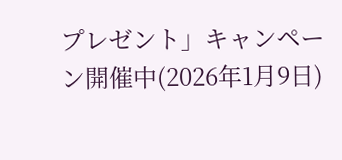プレゼント」キャンペーン開催中(2026年1月9日)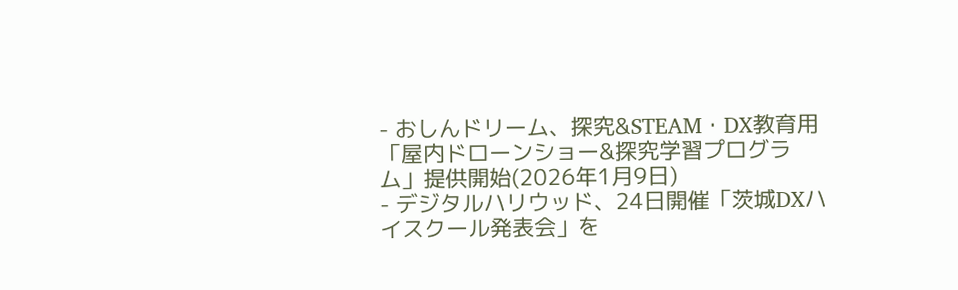- おしんドリーム、探究&STEAM・DX教育用「屋内ドローンショー&探究学習プログラム」提供開始(2026年1月9日)
- デジタルハリウッド、24日開催「茨城DXハイスクール発表会」を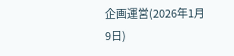企画運営(2026年1月9日)